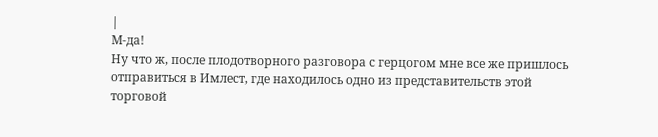|
М-да!
Ну что ж, после плодотворного разговора с герцогом мне все же пришлось отправиться в Имлест, где находилось одно из представительств этой торговой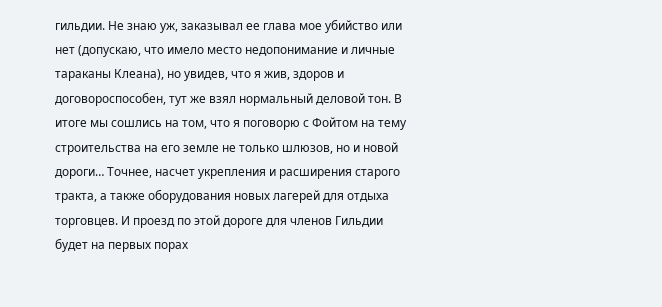гильдии. Не знаю уж, заказывал ее глава мое убийство или нет (допускаю, что имело место недопонимание и личные тараканы Клеана), но увидев, что я жив, здоров и договороспособен, тут же взял нормальный деловой тон. В итоге мы сошлись на том, что я поговорю с Фойтом на тему строительства на его земле не только шлюзов, но и новой дороги… Точнее, насчет укрепления и расширения старого тракта, а также оборудования новых лагерей для отдыха торговцев. И проезд по этой дороге для членов Гильдии будет на первых порах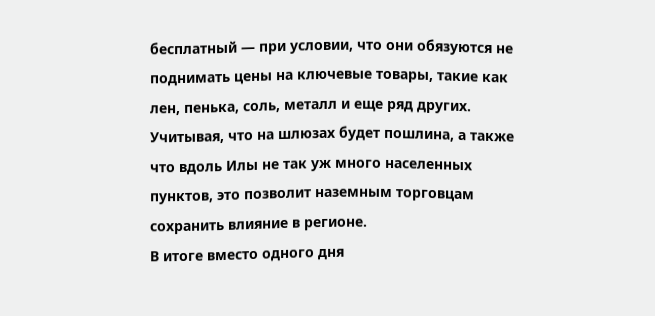бесплатный — при условии, что они обязуются не поднимать цены на ключевые товары, такие как лен, пенька, соль, металл и еще ряд других.
Учитывая, что на шлюзах будет пошлина, а также что вдоль Илы не так уж много населенных пунктов, это позволит наземным торговцам сохранить влияние в регионе.
В итоге вместо одного дня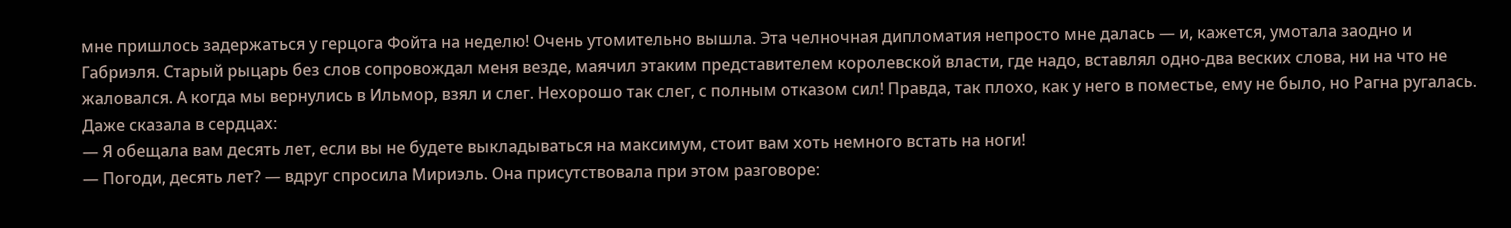мне пришлось задержаться у герцога Фойта на неделю! Очень утомительно вышла. Эта челночная дипломатия непросто мне далась — и, кажется, умотала заодно и Габриэля. Старый рыцарь без слов сопровождал меня везде, маячил этаким представителем королевской власти, где надо, вставлял одно-два веских слова, ни на что не жаловался. А когда мы вернулись в Ильмор, взял и слег. Нехорошо так слег, с полным отказом сил! Правда, так плохо, как у него в поместье, ему не было, но Рагна ругалась. Даже сказала в сердцах:
— Я обещала вам десять лет, если вы не будете выкладываться на максимум, стоит вам хоть немного встать на ноги!
— Погоди, десять лет? — вдруг спросила Мириэль. Она присутствовала при этом разговоре: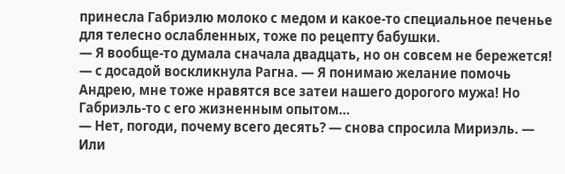принесла Габриэлю молоко с медом и какое-то специальное печенье для телесно ослабленных, тоже по рецепту бабушки.
— Я вообще-то думала сначала двадцать, но он совсем не бережется! — с досадой воскликнула Рагна. — Я понимаю желание помочь Андрею, мне тоже нравятся все затеи нашего дорогого мужа! Но Габриэль-то с его жизненным опытом…
— Нет, погоди, почему всего десять? — снова спросила Мириэль. — Или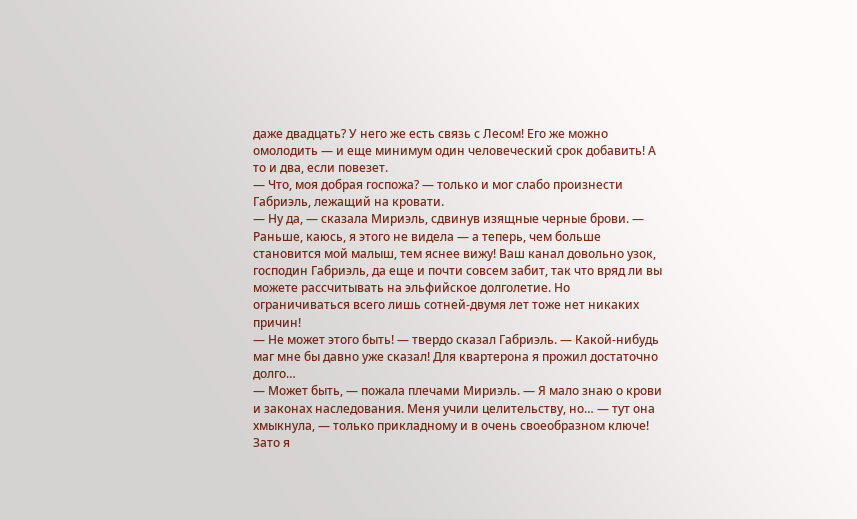даже двадцать? У него же есть связь с Лесом! Его же можно омолодить — и еще минимум один человеческий срок добавить! А то и два, если повезет.
— Что, моя добрая госпожа? — только и мог слабо произнести Габриэль, лежащий на кровати.
— Ну да, — сказала Мириэль, сдвинув изящные черные брови. — Раньше, каюсь, я этого не видела — а теперь, чем больше становится мой малыш, тем яснее вижу! Ваш канал довольно узок, господин Габриэль, да еще и почти совсем забит, так что вряд ли вы можете рассчитывать на эльфийское долголетие. Но ограничиваться всего лишь сотней-двумя лет тоже нет никаких причин!
— Не может этого быть! — твердо сказал Габриэль. — Какой-нибудь маг мне бы давно уже сказал! Для квартерона я прожил достаточно долго…
— Может быть, — пожала плечами Мириэль. — Я мало знаю о крови и законах наследования. Меня учили целительству, но… — тут она хмыкнула, — только прикладному и в очень своеобразном ключе! Зато я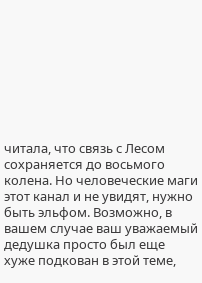читала, что связь с Лесом сохраняется до восьмого колена. Но человеческие маги этот канал и не увидят, нужно быть эльфом. Возможно, в вашем случае ваш уважаемый дедушка просто был еще хуже подкован в этой теме,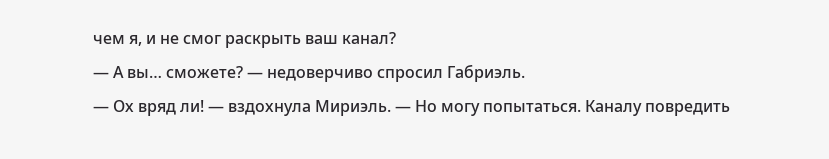чем я, и не смог раскрыть ваш канал?
— А вы… сможете? — недоверчиво спросил Габриэль.
— Ох вряд ли! — вздохнула Мириэль. — Но могу попытаться. Каналу повредить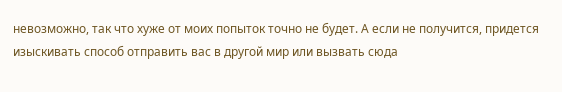невозможно, так что хуже от моих попыток точно не будет. А если не получится, придется изыскивать способ отправить вас в другой мир или вызвать сюда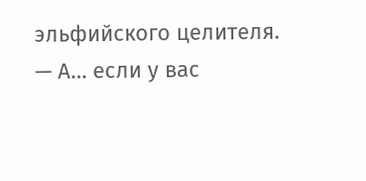эльфийского целителя.
— А… если у вас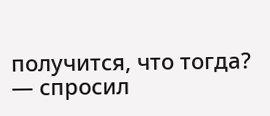получится, что тогда? — спросил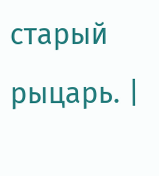старый рыцарь. |